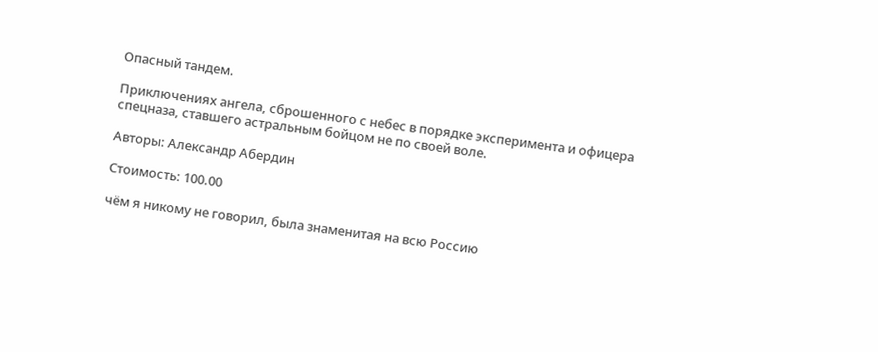Опасный тандем.

Приключениях ангела, сброшенного с небес в порядке эксперимента и офицера спецназа, ставшего астральным бойцом не по своей воле.

Авторы: Александр Абердин

Стоимость: 100.00

чём я никому не говорил, была знаменитая на всю Россию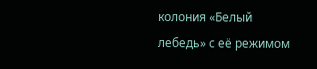колония «Белый лебедь» с её режимом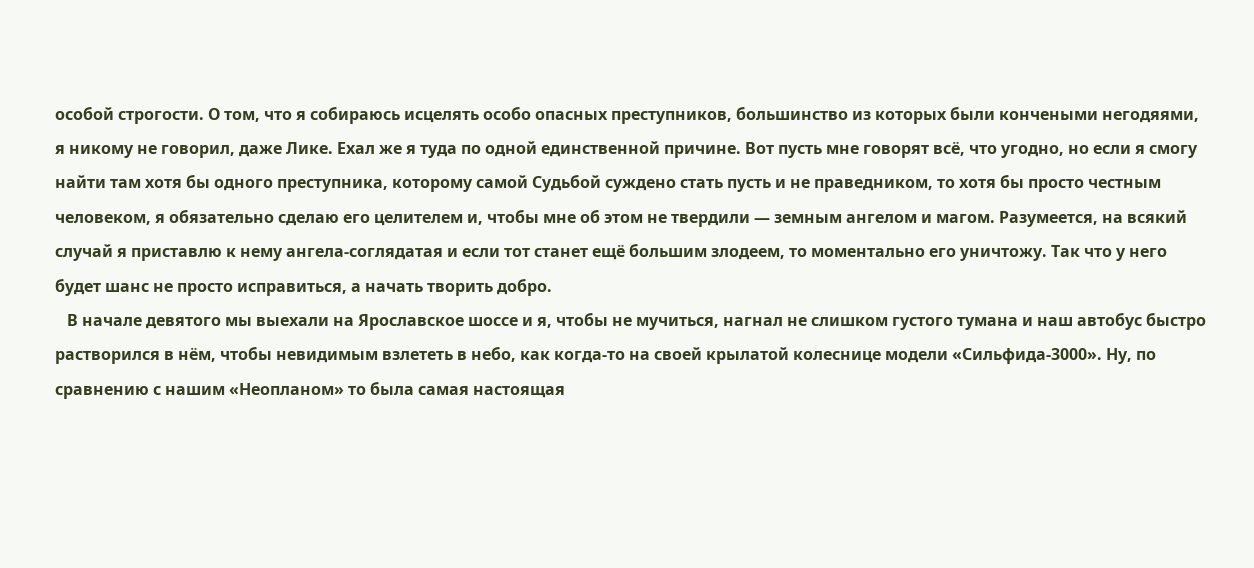особой строгости. О том, что я собираюсь исцелять особо опасных преступников, большинство из которых были кончеными негодяями, я никому не говорил, даже Лике. Ехал же я туда по одной единственной причине. Вот пусть мне говорят всё, что угодно, но если я смогу найти там хотя бы одного преступника, которому самой Судьбой суждено стать пусть и не праведником, то хотя бы просто честным человеком, я обязательно сделаю его целителем и, чтобы мне об этом не твердили — земным ангелом и магом. Разумеется, на всякий случай я приставлю к нему ангела-соглядатая и если тот станет ещё большим злодеем, то моментально его уничтожу. Так что у него будет шанс не просто исправиться, а начать творить добро.
   В начале девятого мы выехали на Ярославское шоссе и я, чтобы не мучиться, нагнал не слишком густого тумана и наш автобус быстро растворился в нём, чтобы невидимым взлететь в небо, как когда-то на своей крылатой колеснице модели «Сильфида-3000». Ну, по сравнению с нашим «Неопланом» то была самая настоящая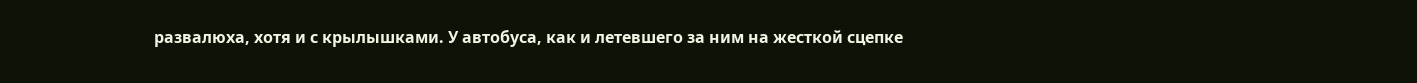развалюха, хотя и с крылышками. У автобуса, как и летевшего за ним на жесткой сцепке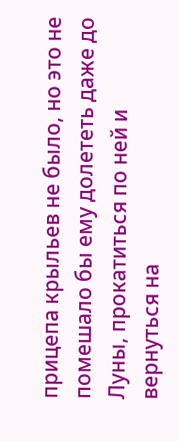прицепа крыльев не было, но это не помешало бы ему долететь даже до Луны, прокатиться по ней и вернуться на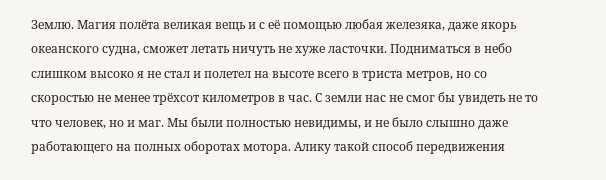Землю. Магия полёта великая вещь и с её помощью любая железяка, даже якорь океанского судна, сможет летать ничуть не хуже ласточки. Подниматься в небо слишком высоко я не стал и полетел на высоте всего в триста метров, но со скоростью не менее трёхсот километров в час. С земли нас не смог бы увидеть не то что человек, но и маг. Мы были полностью невидимы, и не было слышно даже работающего на полных оборотах мотора. Алику такой способ передвижения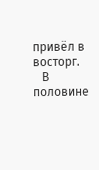привёл в восторг.
   В половине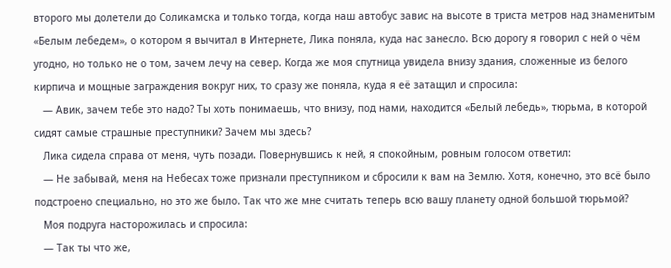второго мы долетели до Соликамска и только тогда, когда наш автобус завис на высоте в триста метров над знаменитым «Белым лебедем», о котором я вычитал в Интернете, Лика поняла, куда нас занесло. Всю дорогу я говорил с ней о чём угодно, но только не о том, зачем лечу на север. Когда же моя спутница увидела внизу здания, сложенные из белого кирпича и мощные заграждения вокруг них, то сразу же поняла, куда я её затащил и спросила:
   — Авик, зачем тебе это надо? Ты хоть понимаешь, что внизу, под нами, находится «Белый лебедь», тюрьма, в которой сидят самые страшные преступники? Зачем мы здесь?
   Лика сидела справа от меня, чуть позади. Повернувшись к ней, я спокойным, ровным голосом ответил:
   — Не забывай, меня на Небесах тоже признали преступником и сбросили к вам на Землю. Хотя, конечно, это всё было подстроено специально, но это же было. Так что же мне считать теперь всю вашу планету одной большой тюрьмой?
   Моя подруга насторожилась и спросила:
   — Так ты что же,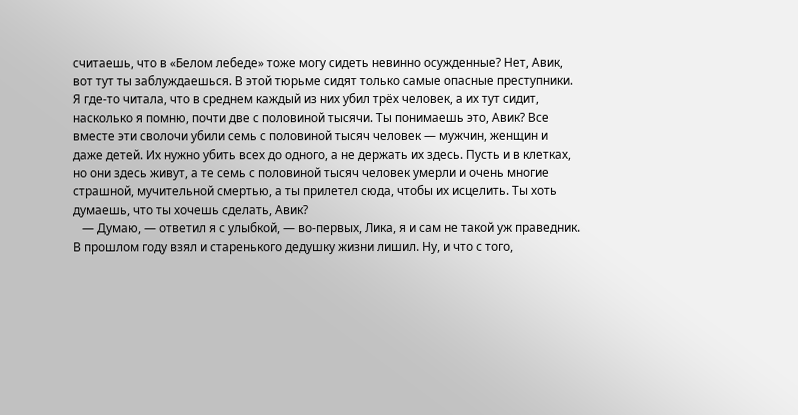считаешь, что в «Белом лебеде» тоже могу сидеть невинно осужденные? Нет, Авик, вот тут ты заблуждаешься. В этой тюрьме сидят только самые опасные преступники. Я где-то читала, что в среднем каждый из них убил трёх человек, а их тут сидит, насколько я помню, почти две с половиной тысячи. Ты понимаешь это, Авик? Все вместе эти сволочи убили семь с половиной тысяч человек — мужчин, женщин и даже детей. Их нужно убить всех до одного, а не держать их здесь. Пусть и в клетках, но они здесь живут, а те семь с половиной тысяч человек умерли и очень многие страшной, мучительной смертью, а ты прилетел сюда, чтобы их исцелить. Ты хоть думаешь, что ты хочешь сделать, Авик?
   — Думаю, — ответил я с улыбкой, — во-первых, Лика, я и сам не такой уж праведник. В прошлом году взял и старенького дедушку жизни лишил. Ну, и что с того,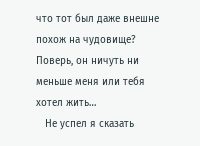что тот был даже внешне похож на чудовище? Поверь, он ничуть ни меньше меня или тебя хотел жить…
   Не успел я сказать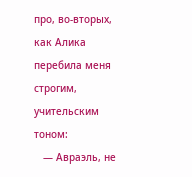про, во-вторых, как Алика перебила меня строгим, учительским тоном:
   — Авраэль, не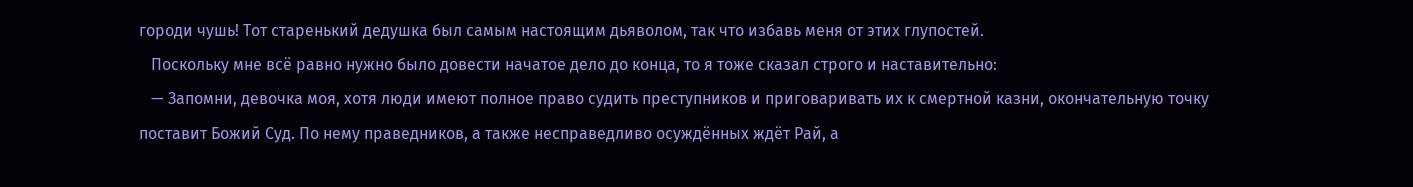городи чушь! Тот старенький дедушка был самым настоящим дьяволом, так что избавь меня от этих глупостей.
   Поскольку мне всё равно нужно было довести начатое дело до конца, то я тоже сказал строго и наставительно:
   — Запомни, девочка моя, хотя люди имеют полное право судить преступников и приговаривать их к смертной казни, окончательную точку поставит Божий Суд. По нему праведников, а также несправедливо осуждённых ждёт Рай, а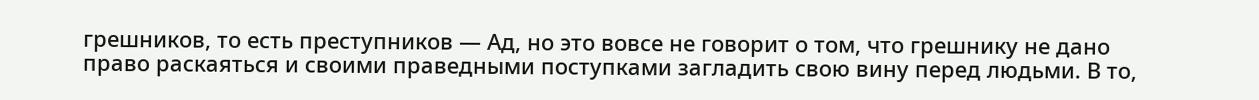грешников, то есть преступников — Ад, но это вовсе не говорит о том, что грешнику не дано право раскаяться и своими праведными поступками загладить свою вину перед людьми. В то,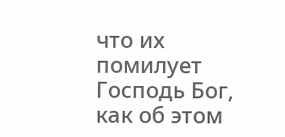что их помилует Господь Бог, как об этом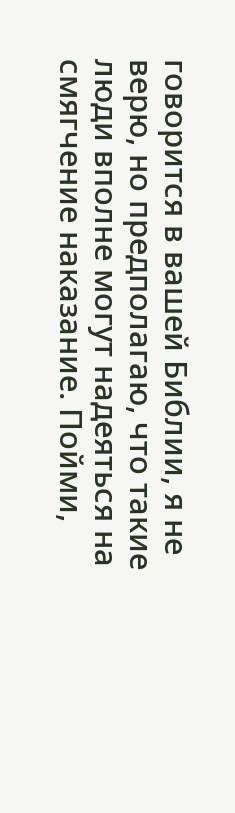говорится в вашей Библии, я не верю, но предполагаю, что такие люди вполне могут надеяться на смягчение наказание. Пойми,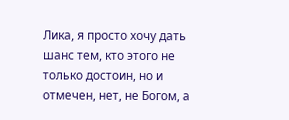Лика, я просто хочу дать шанс тем, кто этого не только достоин, но и отмечен, нет, не Богом, а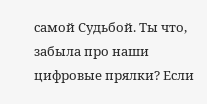самой Судьбой. Ты что, забыла про наши цифровые прялки? Если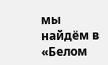мы найдём в «Белом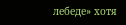лебеде» хотя